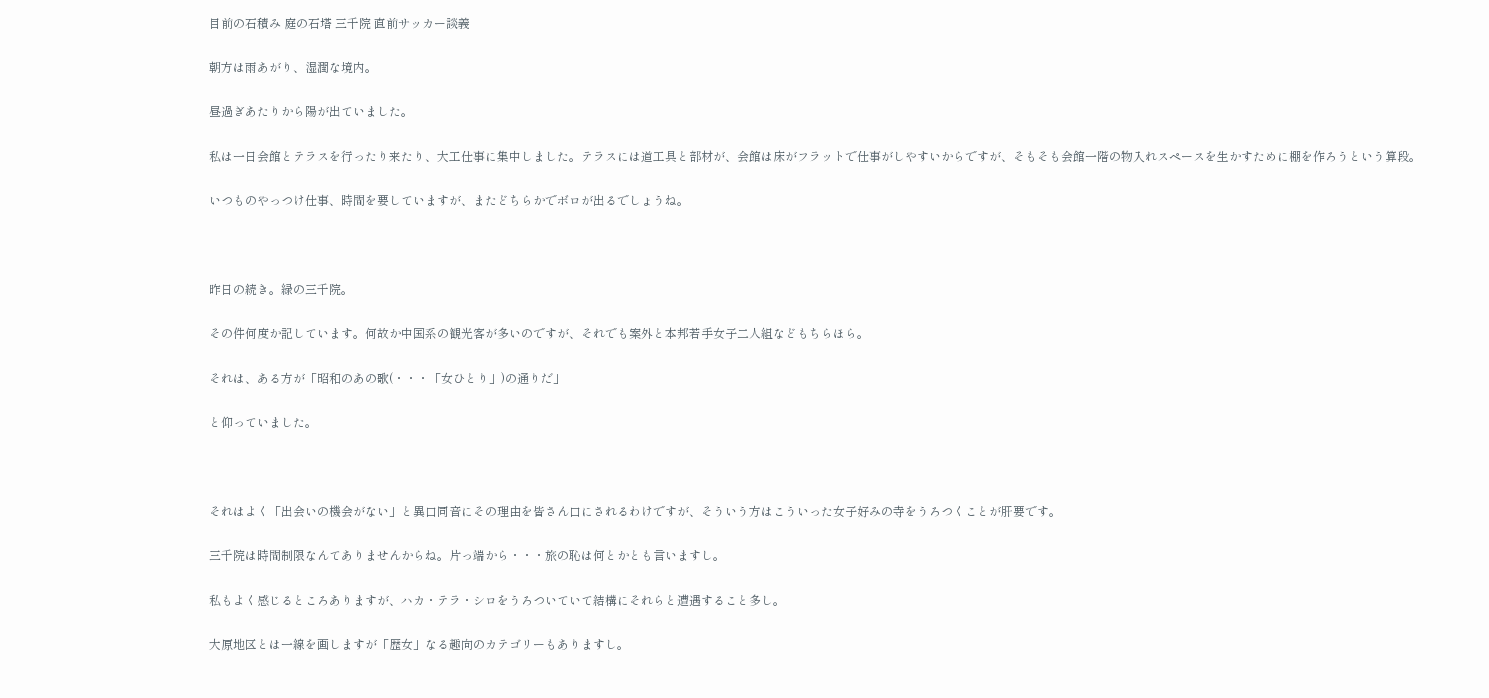目前の石積み 庭の石塔 三千院 直前サッカー談義

朝方は雨あがり、湿潤な境内。

昼過ぎあたりから陽が出ていました。

私は一日会館とテラスを行ったり来たり、大工仕事に集中しました。テラスには道工具と部材が、会館は床がフラットで仕事がしやすいからですが、そもそも会館一階の物入れスペースを生かすために棚を作ろうという算段。

いつものやっつけ仕事、時間を要していますが、またどちらかでボロが出るでしょうね。



昨日の続き。緑の三千院。

その件何度か記しています。何故か中国系の観光客が多いのですが、それでも案外と本邦若手女子二人組などもちらほら。

それは、ある方が「昭和のあの歌(・・・「女ひとり」)の通りだ」

と仰っていました。



それはよく「出会いの機会がない」と異口同音にその理由を皆さん口にされるわけですが、そういう方はこういった女子好みの寺をうろつくことが肝要です。

三千院は時間制限なんてありませんからね。片っ端から・・・旅の恥は何とかとも言いますし。

私もよく感じるところありますが、ハカ・テラ・シロをうろついていて結構にそれらと遭遇すること多し。

大原地区とは一線を画しますが「歴女」なる趣向のカテゴリーもありますし。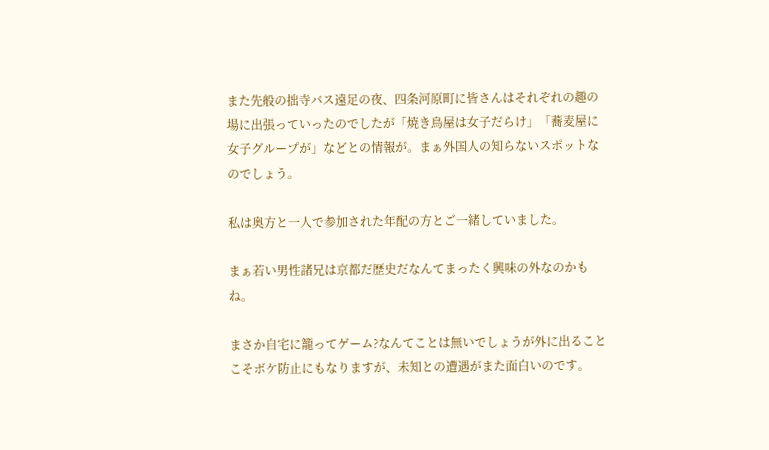また先般の拙寺バス遠足の夜、四条河原町に皆さんはそれぞれの趣の場に出張っていったのでしたが「焼き鳥屋は女子だらけ」「蕎麦屋に女子グループが」などとの情報が。まぁ外国人の知らないスポットなのでしょう。

私は奥方と一人で参加された年配の方とご一緒していました。

まぁ若い男性諸兄は京都だ歴史だなんてまったく興味の外なのかもね。

まさか自宅に籠ってゲーム?なんてことは無いでしょうが外に出ることこそボケ防止にもなりますが、未知との遭遇がまた面白いのです。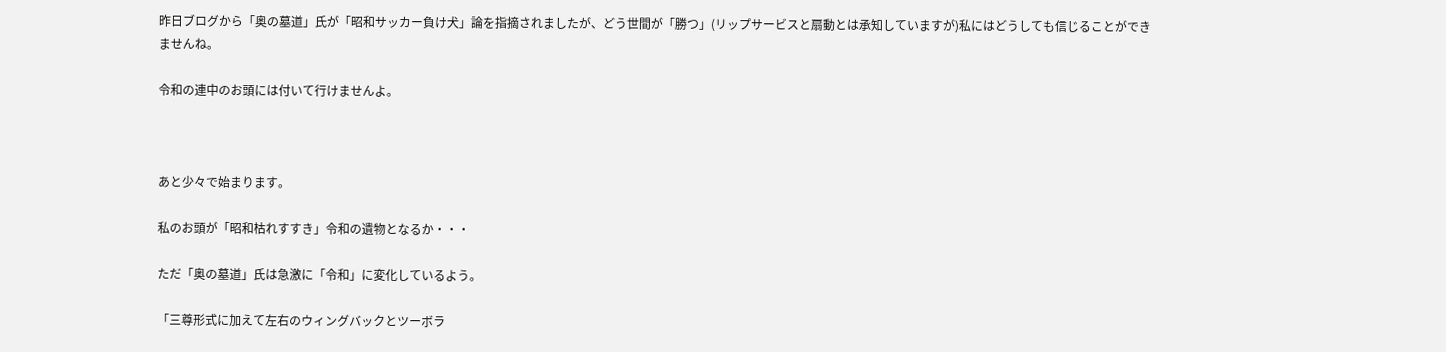昨日ブログから「奥の墓道」氏が「昭和サッカー負け犬」論を指摘されましたが、どう世間が「勝つ」(リップサービスと扇動とは承知していますが)私にはどうしても信じることができませんね。

令和の連中のお頭には付いて行けませんよ。



あと少々で始まります。

私のお頭が「昭和枯れすすき」令和の遺物となるか・・・

ただ「奥の墓道」氏は急激に「令和」に変化しているよう。

「三尊形式に加えて左右のウィングバックとツーボラ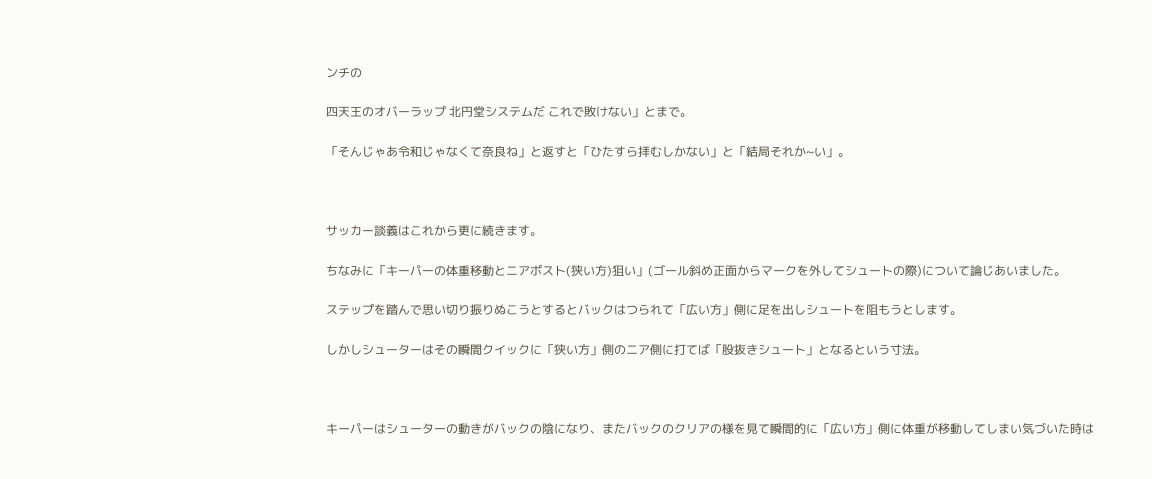ンチの

四天王のオバーラップ 北円堂システムだ これで敗けない」とまで。

「そんじゃあ令和じゃなくて奈良ね」と返すと「ひたすら拝むしかない」と「結局それか~い」。



サッカー談義はこれから更に続きます。

ちなみに「キーパーの体重移動とニアポスト(狭い方)狙い」(ゴール斜め正面からマークを外してシュートの際)について論じあいました。

ステップを踏んで思い切り振りぬこうとするとバックはつられて「広い方」側に足を出しシュートを阻もうとします。

しかしシューターはその瞬間クイックに「狭い方」側のニア側に打てば「股抜きシュート」となるという寸法。



キーパーはシューターの動きがバックの陰になり、またバックのクリアの様を見て瞬間的に「広い方」側に体重が移動してしまい気づいた時は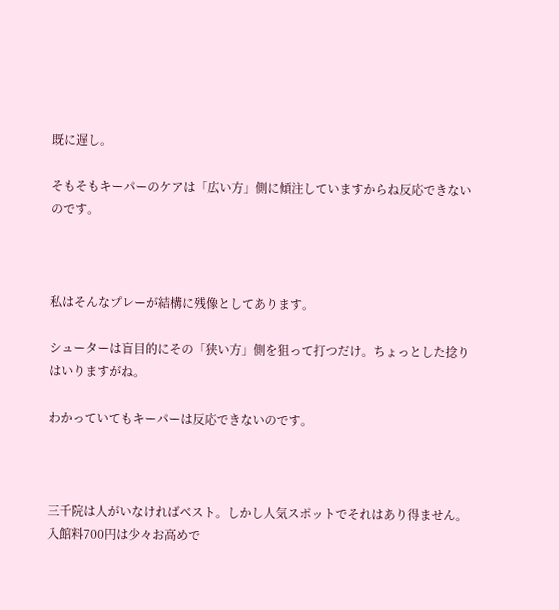既に遅し。

そもそもキーパーのケアは「広い方」側に傾注していますからね反応できないのです。



私はそんなプレーが結構に残像としてあります。

シューターは盲目的にその「狭い方」側を狙って打つだけ。ちょっとした捻りはいりますがね。

わかっていてもキーパーは反応できないのです。



三千院は人がいなければベスト。しかし人気スポットでそれはあり得ません。入館料700円は少々お高めで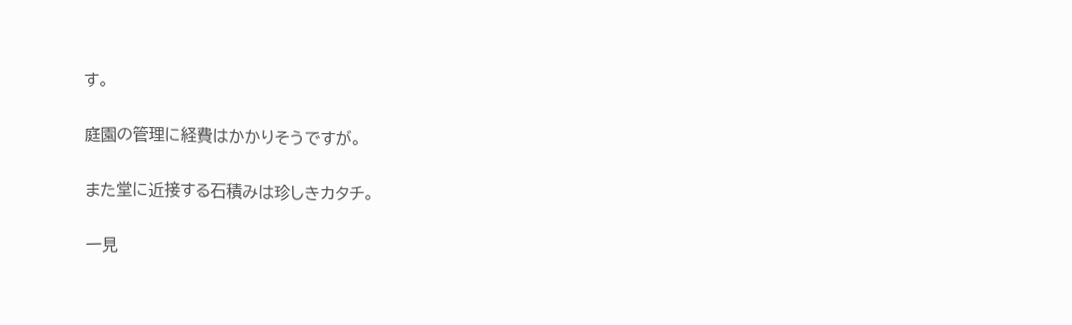す。

庭園の管理に経費はかかりそうですが。

また堂に近接する石積みは珍しきカタチ。

一見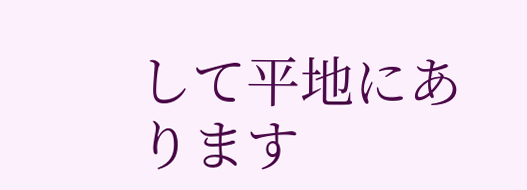して平地にあります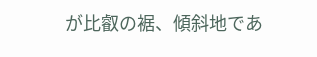が比叡の裾、傾斜地であ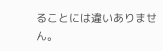ることには違いありません。